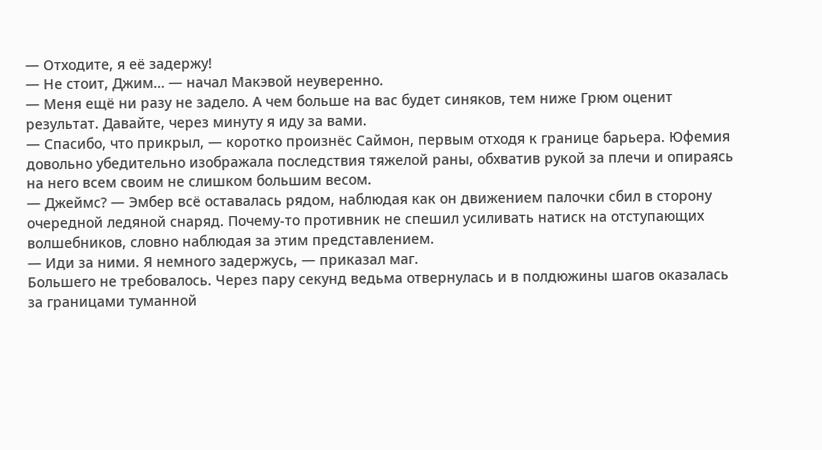— Отходите, я её задержу!
— Не стоит, Джим… — начал Макэвой неуверенно.
— Меня ещё ни разу не задело. А чем больше на вас будет синяков, тем ниже Грюм оценит результат. Давайте, через минуту я иду за вами.
— Спасибо, что прикрыл, — коротко произнёс Саймон, первым отходя к границе барьера. Юфемия довольно убедительно изображала последствия тяжелой раны, обхватив рукой за плечи и опираясь на него всем своим не слишком большим весом.
— Джеймс? — Эмбер всё оставалась рядом, наблюдая как он движением палочки сбил в сторону очередной ледяной снаряд. Почему-то противник не спешил усиливать натиск на отступающих волшебников, словно наблюдая за этим представлением.
— Иди за ними. Я немного задержусь, — приказал маг.
Большего не требовалось. Через пару секунд ведьма отвернулась и в полдюжины шагов оказалась за границами туманной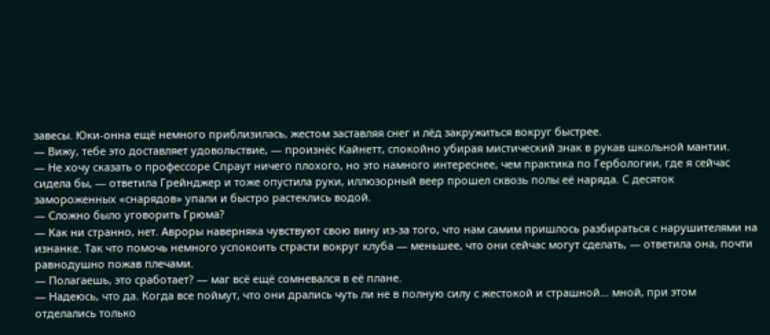завесы. Юки-онна ещё немного приблизилась, жестом заставляя снег и лёд закружиться вокруг быстрее.
— Вижу, тебе это доставляет удовольствие, — произнёс Кайнетт, спокойно убирая мистический знак в рукав школьной мантии.
— Не хочу сказать о профессоре Спраут ничего плохого, но это намного интереснее, чем практика по Гербологии, где я сейчас сидела бы, — ответила Грейнджер и тоже опустила руки, иллюзорный веер прошел сквозь полы её наряда. С десяток замороженных «снарядов» упали и быстро растеклись водой.
— Сложно было уговорить Грюма?
— Как ни странно, нет. Авроры наверняка чувствуют свою вину из-за того, что нам самим пришлось разбираться с нарушителями на изнанке. Так что помочь немного успокоить страсти вокруг клуба — меньшее, что они сейчас могут сделать, — ответила она, почти равнодушно пожав плечами.
— Полагаешь, это сработает? — маг всё ещё сомневался в её плане.
— Надеюсь, что да. Когда все поймут, что они дрались чуть ли не в полную силу с жестокой и страшной… мной, при этом отделались только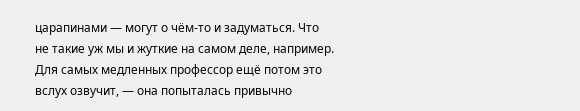царапинами — могут о чём-то и задуматься. Что не такие уж мы и жуткие на самом деле, например. Для самых медленных профессор ещё потом это вслух озвучит, — она попыталась привычно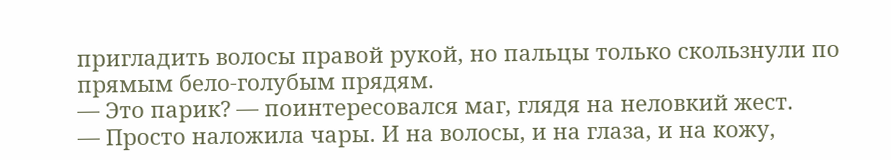пригладить волосы правой рукой, но пальцы только скользнули по прямым бело-голубым прядям.
— Это парик? — поинтересовался маг, глядя на неловкий жест.
— Просто наложила чары. И на волосы, и на глаза, и на кожу,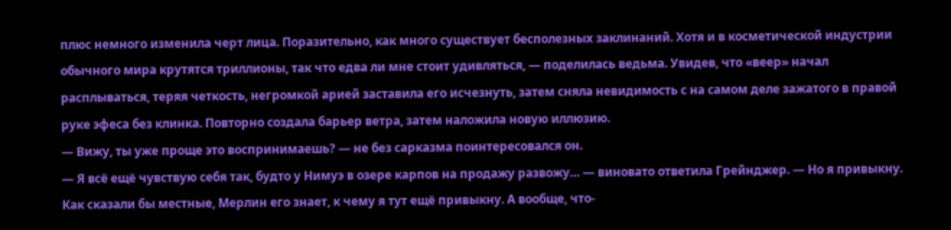плюс немного изменила черт лица. Поразительно, как много существует бесполезных заклинаний. Хотя и в косметической индустрии обычного мира крутятся триллионы, так что едва ли мне стоит удивляться, — поделилась ведьма. Увидев, что «веер» начал расплываться, теряя четкость, негромкой арией заставила его исчезнуть, затем сняла невидимость с на самом деле зажатого в правой руке эфеса без клинка. Повторно создала барьер ветра, затем наложила новую иллюзию.
— Вижу, ты уже проще это воспринимаешь? — не без сарказма поинтересовался он.
— Я всё ещё чувствую себя так, будто у Нимуэ в озере карпов на продажу развожу… — виновато ответила Грейнджер. — Но я привыкну. Как сказали бы местные, Мерлин его знает, к чему я тут ещё привыкну. А вообще, что-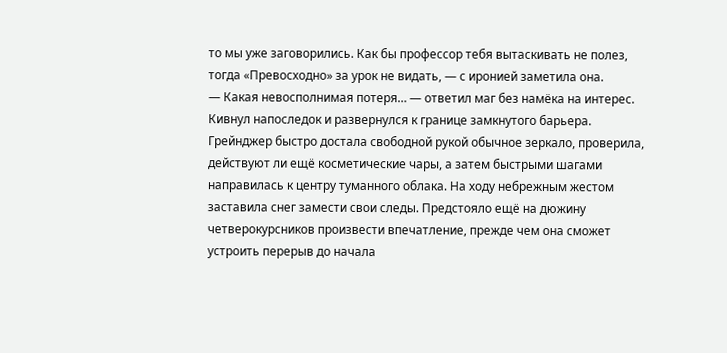то мы уже заговорились. Как бы профессор тебя вытаскивать не полез, тогда «Превосходно» за урок не видать, — с иронией заметила она.
— Какая невосполнимая потеря… — ответил маг без намёка на интерес. Кивнул напоследок и развернулся к границе замкнутого барьера.
Грейнджер быстро достала свободной рукой обычное зеркало, проверила, действуют ли ещё косметические чары, а затем быстрыми шагами направилась к центру туманного облака. На ходу небрежным жестом заставила снег замести свои следы. Предстояло ещё на дюжину четверокурсников произвести впечатление, прежде чем она сможет устроить перерыв до начала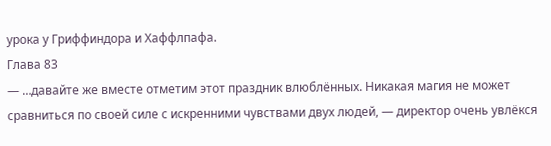урока у Гриффиндора и Хаффлпафа.
Глава 83
— …давайте же вместе отметим этот праздник влюблённых. Никакая магия не может сравниться по своей силе с искренними чувствами двух людей, — директор очень увлёкся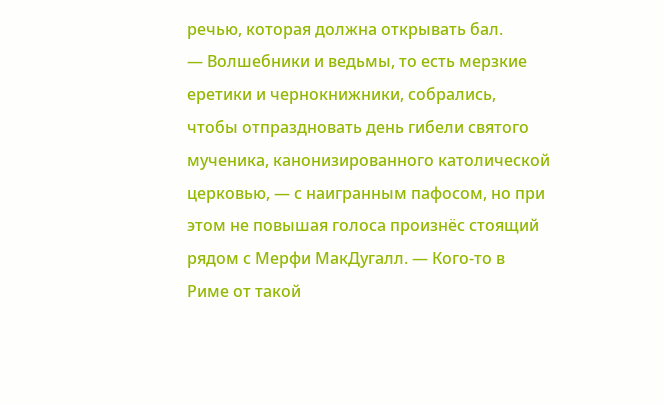речью, которая должна открывать бал.
— Волшебники и ведьмы, то есть мерзкие еретики и чернокнижники, собрались, чтобы отпраздновать день гибели святого мученика, канонизированного католической церковью, — с наигранным пафосом, но при этом не повышая голоса произнёс стоящий рядом с Мерфи МакДугалл. — Кого-то в Риме от такой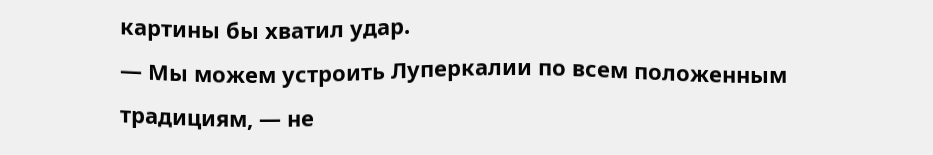картины бы хватил удар.
— Мы можем устроить Луперкалии по всем положенным традициям, — не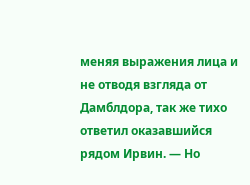меняя выражения лица и не отводя взгляда от Дамблдора, так же тихо ответил оказавшийся рядом Ирвин. — Но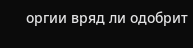оргии вряд ли одобрит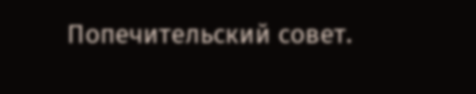Попечительский совет.